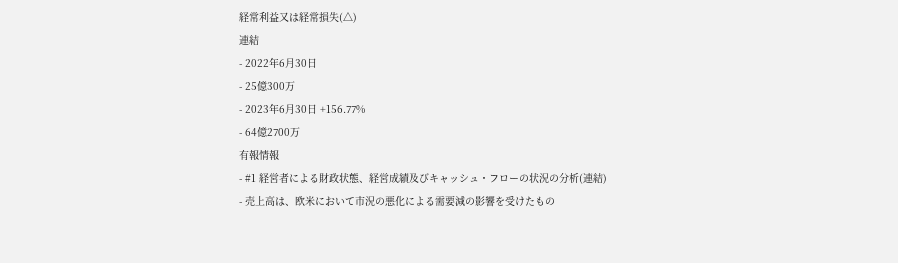経常利益又は経常損失(△)
連結
- 2022年6月30日
- 25億300万
- 2023年6月30日 +156.77%
- 64億2700万
有報情報
- #1 経営者による財政状態、経営成績及びキャッシュ・フローの状況の分析(連結)
- 売上高は、欧米において市況の悪化による需要減の影響を受けたもの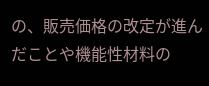の、販売価格の改定が進んだことや機能性材料の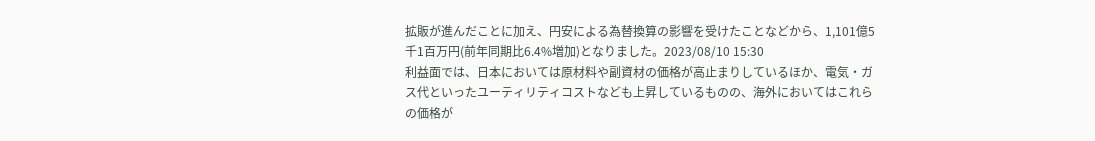拡販が進んだことに加え、円安による為替換算の影響を受けたことなどから、1,101億5千1百万円(前年同期比6.4%増加)となりました。2023/08/10 15:30
利益面では、日本においては原材料や副資材の価格が高止まりしているほか、電気・ガス代といったユーティリティコストなども上昇しているものの、海外においてはこれらの価格が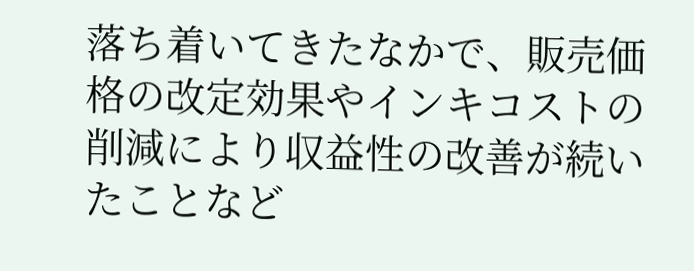落ち着いてきたなかで、販売価格の改定効果やインキコストの削減により収益性の改善が続いたことなど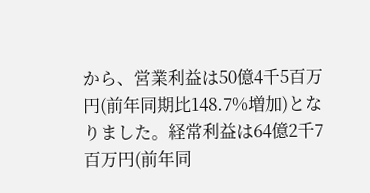から、営業利益は50億4千5百万円(前年同期比148.7%増加)となりました。経常利益は64億2千7百万円(前年同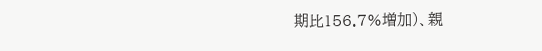期比156.7%増加)、親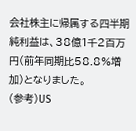会社株主に帰属する四半期純利益は、38億1千2百万円(前年同期比58.8%増加)となりました。
(参考)US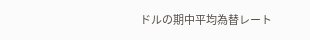ドルの期中平均為替レート